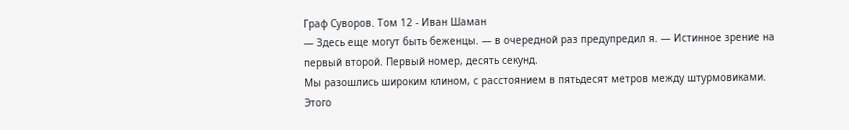Граф Суворов. Том 12 - Иван Шаман
— Здесь еще могут быть беженцы. — в очередной раз предупредил я. — Истинное зрение на первый второй. Первый номер, десять секунд.
Мы разошлись широким клином, с расстоянием в пятьдесят метров между штурмовиками. Этого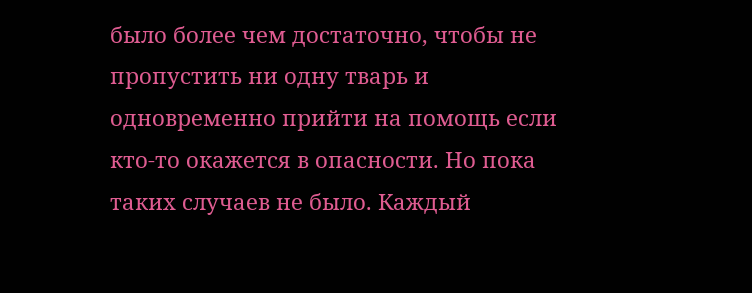было более чем достаточно, чтобы не пропустить ни одну тварь и одновременно прийти на помощь если кто-то окажется в опасности. Но пока таких случаев не было. Каждый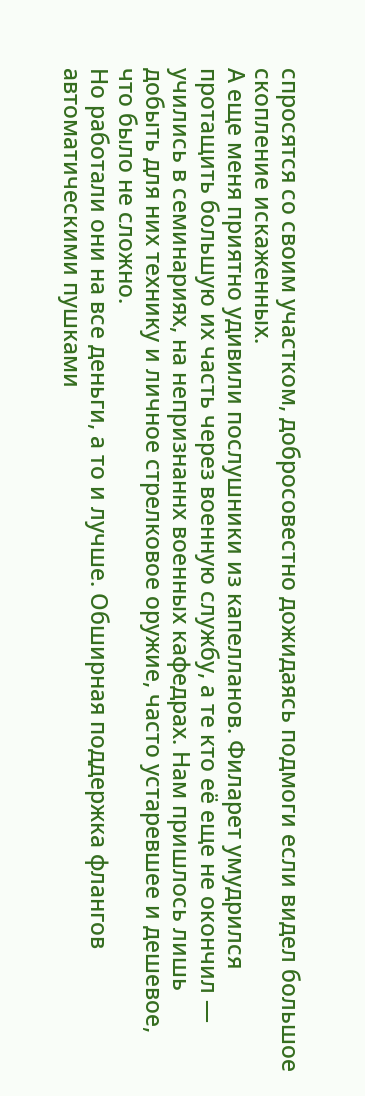спросятся со своим участком, добросовестно дожидаясь подмоги если видел большое скопление искаженных.
А еще меня приятно удивили послушники из капелланов. Филарет умудрился протащить большую их часть через военную службу, а те кто её еще не окончил — учились в семинариях, на непризнаннх военных кафедрах. Нам пришлось лишь добыть для них технику и личное стрелковое оружие, часто устаревшее и дешевое, что было не сложно.
Но работали они на все деньги, а то и лучше. Обширная поддержка флангов автоматическими пушками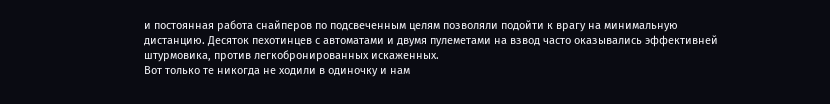и постоянная работа снайперов по подсвеченным целям позволяли подойти к врагу на минимальную дистанцию. Десяток пехотинцев с автоматами и двумя пулеметами на взвод часто оказывались эффективней штурмовика, против легкобронированных искаженных.
Вот только те никогда не ходили в одиночку и нам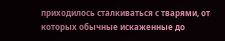приходилось сталкиваться с тварями, от которых обычные искаженные до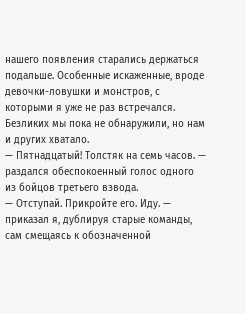нашего появления старались держаться подальше. Особенные искаженные, вроде девочки-ловушки и монстров, с которыми я уже не раз встречался. Безликих мы пока не обнаружили, но нам и других хватало.
— Пятнадцатый! Толстяк на семь часов. — раздался обеспокоенный голос одного из бойцов третьего взвода.
— Отступай. Прикройте его. Иду. — приказал я, дублируя старые команды, сам смещаясь к обозначенной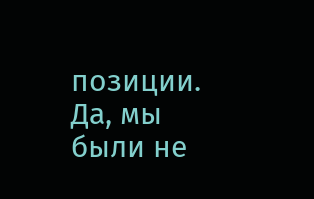позиции. Да, мы были не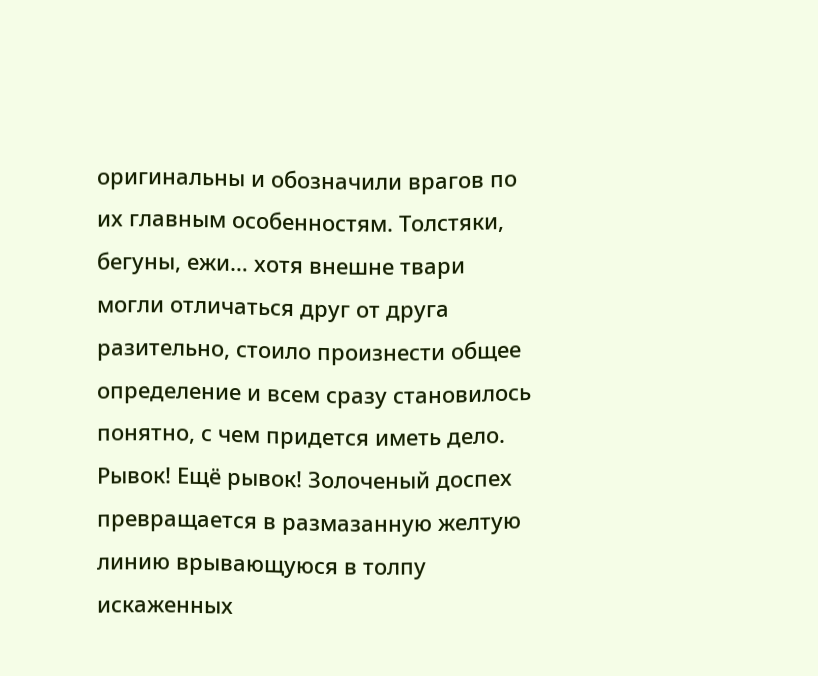оригинальны и обозначили врагов по их главным особенностям. Толстяки, бегуны, ежи… хотя внешне твари могли отличаться друг от друга разительно, стоило произнести общее определение и всем сразу становилось понятно, с чем придется иметь дело.
Рывок! Ещё рывок! Золоченый доспех превращается в размазанную желтую линию врывающуюся в толпу искаженных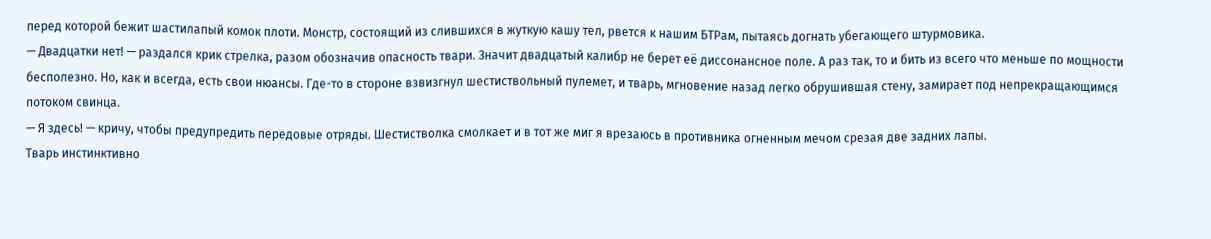перед которой бежит шастилапый комок плоти. Монстр, состоящий из слившихся в жуткую кашу тел, рвется к нашим БТРам, пытаясь догнать убегающего штурмовика.
— Двадцатки нет! — раздался крик стрелка, разом обозначив опасность твари. Значит двадцатый калибр не берет её диссонансное поле. А раз так, то и бить из всего что меньше по мощности бесполезно. Но, как и всегда, есть свои нюансы. Где-то в стороне взвизгнул шестиствольный пулемет, и тварь, мгновение назад легко обрушившая стену, замирает под непрекращающимся потоком свинца.
— Я здесь! — кричу, чтобы предупредить передовые отряды. Шестистволка смолкает и в тот же миг я врезаюсь в противника огненным мечом срезая две задних лапы.
Тварь инстинктивно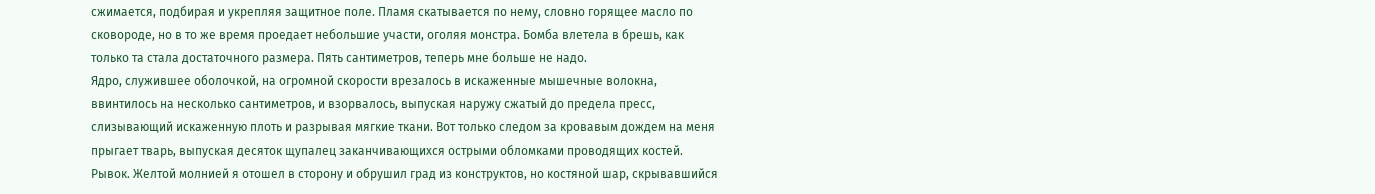сжимается, подбирая и укрепляя защитное поле. Пламя скатывается по нему, словно горящее масло по сковороде, но в то же время проедает небольшие участи, оголяя монстра. Бомба влетела в брешь, как только та стала достаточного размера. Пять сантиметров, теперь мне больше не надо.
Ядро, служившее оболочкой, на огромной скорости врезалось в искаженные мышечные волокна, ввинтилось на несколько сантиметров, и взорвалось, выпуская наружу сжатый до предела пресс, слизывающий искаженную плоть и разрывая мягкие ткани. Вот только следом за кровавым дождем на меня прыгает тварь, выпуская десяток щупалец заканчивающихся острыми обломками проводящих костей.
Рывок. Желтой молнией я отошел в сторону и обрушил град из конструктов, но костяной шар, скрывавшийся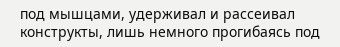под мышцами, удерживал и рассеивал конструкты, лишь немного прогибаясь под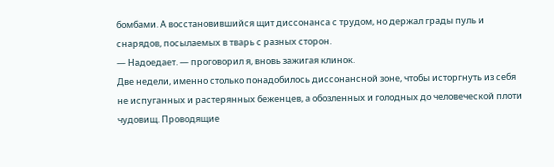бомбами. А восстановившийся щит диссонанса с трудом, но держал грады пуль и снарядов, посылаемых в тварь с разных сторон.
— Надоедает. — проговорил я, вновь зажигая клинок.
Две недели, именно столько понадобилось диссонансной зоне, чтобы исторгнуть из себя не испуганных и растерянных беженцев, а обозленных и голодных до человеческой плоти чудовищ. Проводящие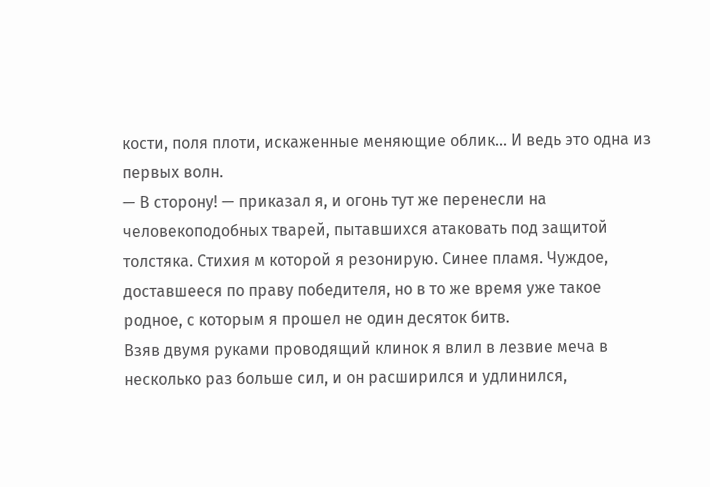кости, поля плоти, искаженные меняющие облик… И ведь это одна из первых волн.
— В сторону! — приказал я, и огонь тут же перенесли на человекоподобных тварей, пытавшихся атаковать под защитой толстяка. Стихия м которой я резонирую. Синее пламя. Чуждое, доставшееся по праву победителя, но в то же время уже такое родное, с которым я прошел не один десяток битв.
Взяв двумя руками проводящий клинок я влил в лезвие меча в несколько раз больше сил, и он расширился и удлинился,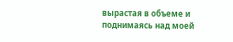вырастая в объеме и поднимаясь над моей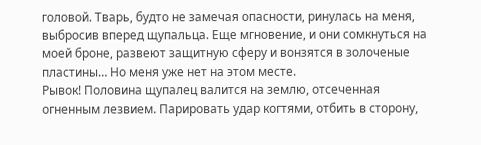головой. Тварь, будто не замечая опасности, ринулась на меня, выбросив вперед щупальца. Еще мгновение, и они сомкнуться на моей броне, развеют защитную сферу и вонзятся в золоченые пластины… Но меня уже нет на этом месте.
Рывок! Половина щупалец валится на землю, отсеченная огненным лезвием. Парировать удар когтями, отбить в сторону,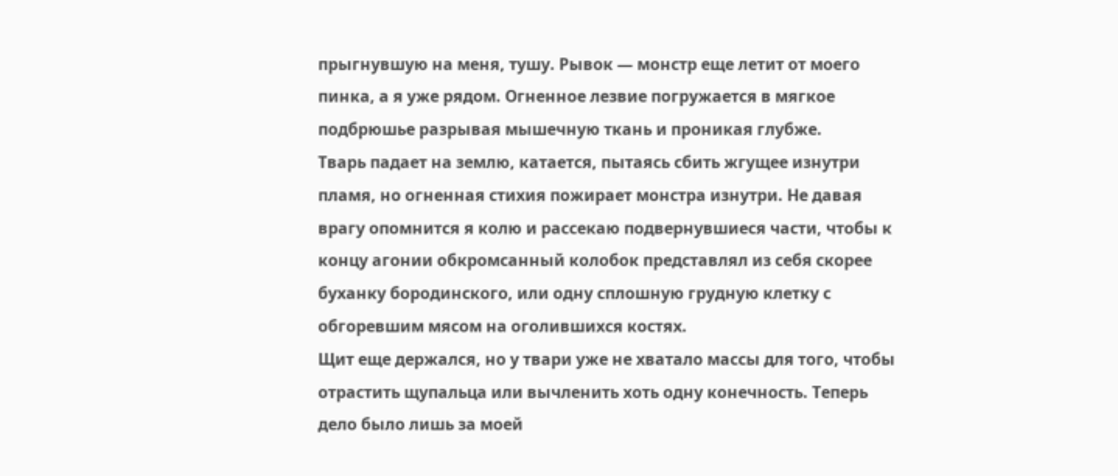прыгнувшую на меня, тушу. Рывок — монстр еще летит от моего пинка, а я уже рядом. Огненное лезвие погружается в мягкое подбрюшье разрывая мышечную ткань и проникая глубже.
Тварь падает на землю, катается, пытаясь сбить жгущее изнутри пламя, но огненная стихия пожирает монстра изнутри. Не давая врагу опомнится я колю и рассекаю подвернувшиеся части, чтобы к концу агонии обкромсанный колобок представлял из себя скорее буханку бородинского, или одну сплошную грудную клетку с обгоревшим мясом на оголившихся костях.
Щит еще держался, но у твари уже не хватало массы для того, чтобы отрастить щупальца или вычленить хоть одну конечность. Теперь дело было лишь за моей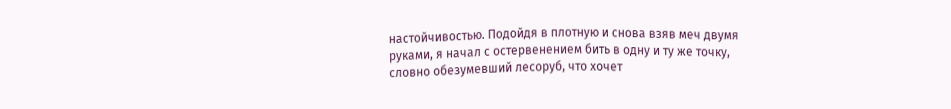настойчивостью. Подойдя в плотную и снова взяв меч двумя руками, я начал с остервенением бить в одну и ту же точку, словно обезумевший лесоруб, что хочет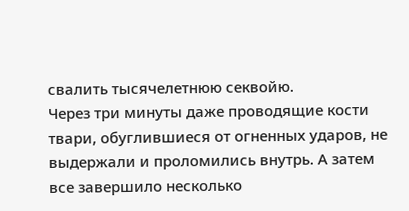свалить тысячелетнюю секвойю.
Через три минуты даже проводящие кости твари, обуглившиеся от огненных ударов, не выдержали и проломились внутрь. А затем все завершило несколько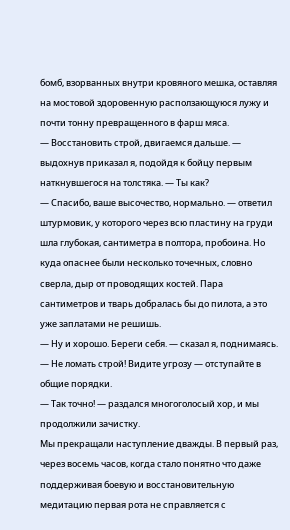бомб, взорванных внутри кровяного мешка, оставляя на мостовой здоровенную расползающуюся лужу и почти тонну превращенного в фарш мяса.
— Восстановить строй, двигаемся дальше. — выдохнув приказал я, подойдя к бойцу первым наткнувшегося на толстяка. — Ты как?
— Спасибо, ваше высочество, нормально. — ответил штурмовик, у которого через всю пластину на груди шла глубокая, сантиметра в полтора, пробоина. Но куда опаснее были несколько точечных, словно сверла, дыр от проводящих костей. Пара сантиметров и тварь добралась бы до пилота, а это уже заплатами не решишь.
— Ну и хорошо. Береги себя. — сказал я, поднимаясь. — Не ломать строй! Видите угрозу — отступайте в общие порядки.
— Так точно! — раздался многоголосый хор, и мы продолжили зачистку.
Мы прекращали наступление дважды. В первый раз, через восемь часов, когда стало понятно что даже поддерживая боевую и восстановительную медитацию первая рота не справляется с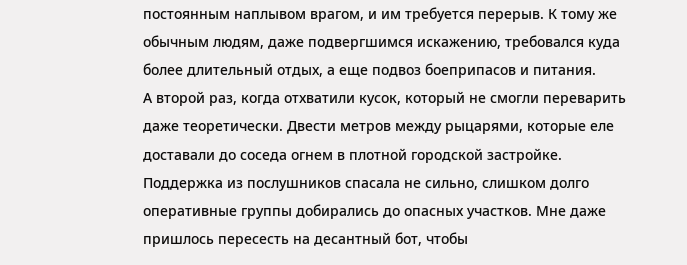постоянным наплывом врагом, и им требуется перерыв. К тому же обычным людям, даже подвергшимся искажению, требовался куда более длительный отдых, а еще подвоз боеприпасов и питания.
А второй раз, когда отхватили кусок, который не смогли переварить даже теоретически. Двести метров между рыцарями, которые еле доставали до соседа огнем в плотной городской застройке. Поддержка из послушников спасала не сильно, слишком долго оперативные группы добирались до опасных участков. Мне даже пришлось пересесть на десантный бот, чтобы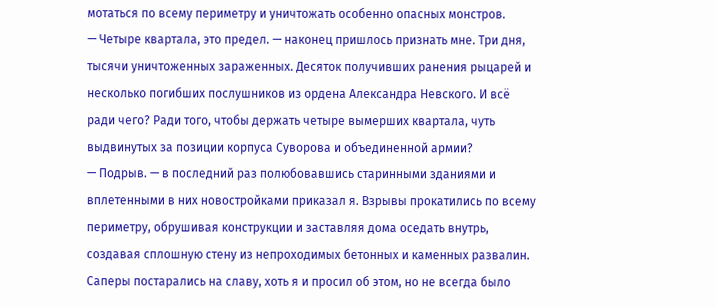мотаться по всему периметру и уничтожать особенно опасных монстров.
— Четыре квартала, это предел. — наконец пришлось признать мне. Три дня, тысячи уничтоженных зараженных. Десяток получивших ранения рыцарей и несколько погибших послушников из ордена Александра Невского. И всё ради чего? Ради того, чтобы держать четыре вымерших квартала, чуть выдвинутых за позиции корпуса Суворова и объединенной армии?
— Подрыв. — в последний раз полюбовавшись старинными зданиями и вплетенными в них новостройками приказал я. Взрывы прокатились по всему периметру, обрушивая конструкции и заставляя дома оседать внутрь, создавая сплошную стену из непроходимых бетонных и каменных развалин.
Саперы постарались на славу, хоть я и просил об этом, но не всегда было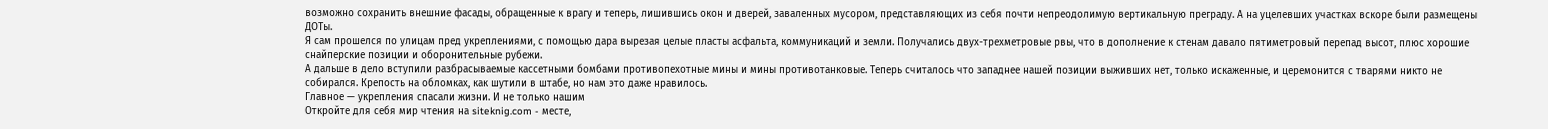возможно сохранить внешние фасады, обращенные к врагу и теперь, лишившись окон и дверей, заваленных мусором, представляющих из себя почти непреодолимую вертикальную преграду. А на уцелевших участках вскоре были размещены ДОТы.
Я сам прошелся по улицам пред укреплениями, с помощью дара вырезая целые пласты асфальта, коммуникаций и земли. Получались двух-трехметровые рвы, что в дополнение к стенам давало пятиметровый перепад высот, плюс хорошие снайперские позиции и оборонительные рубежи.
А дальше в дело вступили разбрасываемые кассетными бомбами противопехотные мины и мины противотанковые. Теперь считалось что западнее нашей позиции выживших нет, только искаженные, и церемонится с тварями никто не собирался. Крепость на обломках, как шутили в штабе, но нам это даже нравилось.
Главное — укрепления спасали жизни. И не только нашим
Откройте для себя мир чтения на siteknig.com - месте,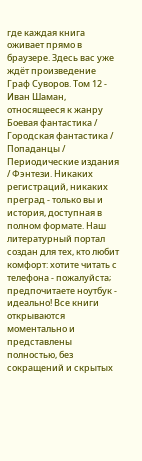где каждая книга оживает прямо в браузере. Здесь вас уже ждёт произведение Граф Суворов. Том 12 - Иван Шаман, относящееся к жанру Боевая фантастика / Городская фантастика / Попаданцы / Периодические издания / Фэнтези. Никаких регистраций, никаких преград - только вы и история, доступная в полном формате. Наш литературный портал создан для тех, кто любит комфорт: хотите читать с телефона - пожалуйста; предпочитаете ноутбук - идеально! Все книги открываются моментально и представлены полностью, без сокращений и скрытых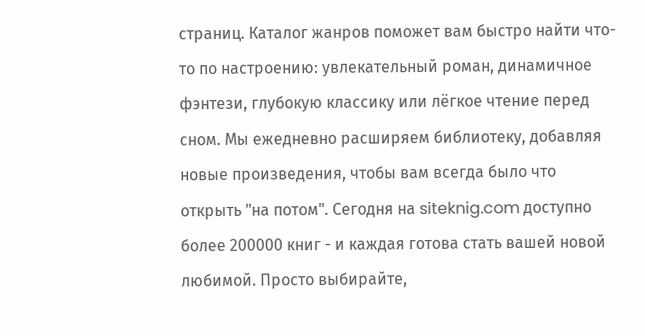страниц. Каталог жанров поможет вам быстро найти что-то по настроению: увлекательный роман, динамичное фэнтези, глубокую классику или лёгкое чтение перед сном. Мы ежедневно расширяем библиотеку, добавляя новые произведения, чтобы вам всегда было что открыть "на потом". Сегодня на siteknig.com доступно более 200000 книг - и каждая готова стать вашей новой любимой. Просто выбирайте,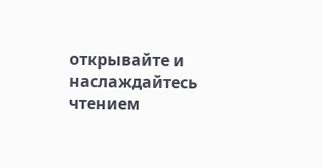открывайте и наслаждайтесь чтением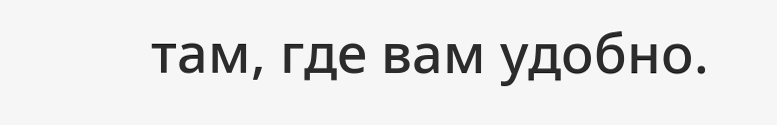там, где вам удобно.